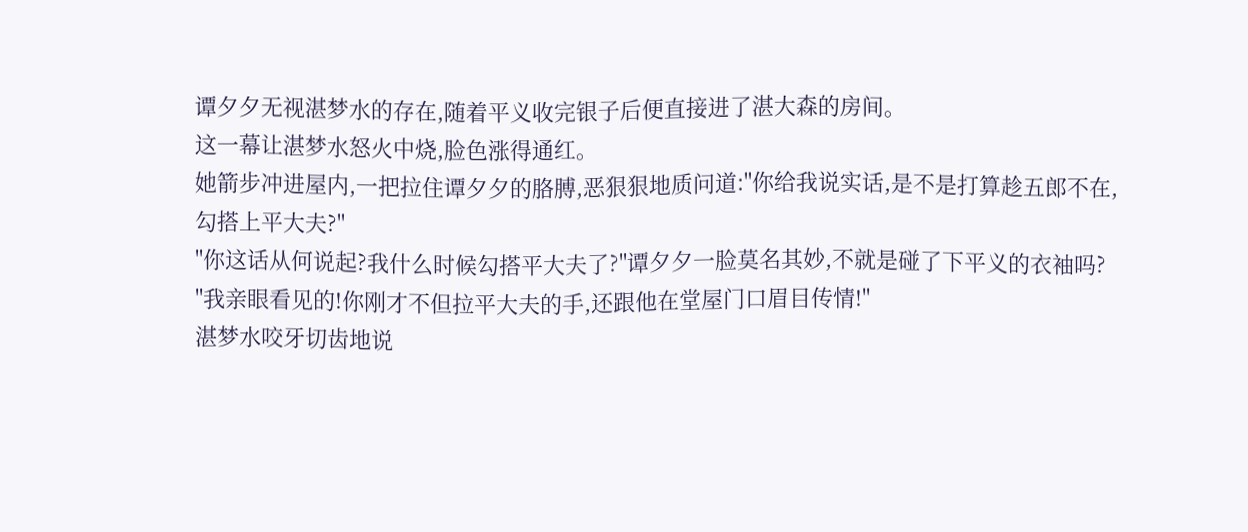谭夕夕无视湛梦水的存在,随着平义收完银子后便直接进了湛大森的房间。
这一幕让湛梦水怒火中烧,脸色涨得通红。
她箭步冲进屋内,一把拉住谭夕夕的胳膊,恶狠狠地质问道:"你给我说实话,是不是打算趁五郎不在,勾搭上平大夫?"
"你这话从何说起?我什么时候勾搭平大夫了?"谭夕夕一脸莫名其妙,不就是碰了下平义的衣袖吗?
"我亲眼看见的!你刚才不但拉平大夫的手,还跟他在堂屋门口眉目传情!"
湛梦水咬牙切齿地说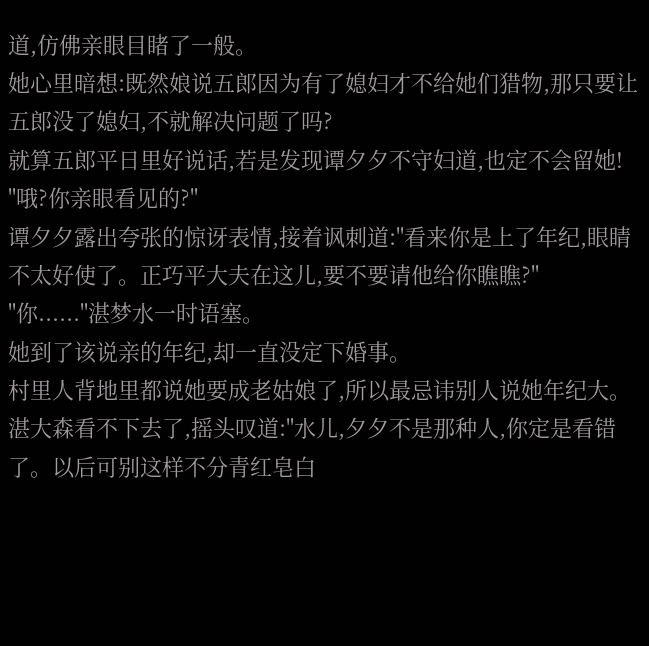道,仿佛亲眼目睹了一般。
她心里暗想:既然娘说五郎因为有了媳妇才不给她们猎物,那只要让五郎没了媳妇,不就解决问题了吗?
就算五郎平日里好说话,若是发现谭夕夕不守妇道,也定不会留她!
"哦?你亲眼看见的?"
谭夕夕露出夸张的惊讶表情,接着讽刺道:"看来你是上了年纪,眼睛不太好使了。正巧平大夫在这儿,要不要请他给你瞧瞧?"
"你......"湛梦水一时语塞。
她到了该说亲的年纪,却一直没定下婚事。
村里人背地里都说她要成老姑娘了,所以最忌讳别人说她年纪大。
湛大森看不下去了,摇头叹道:"水儿,夕夕不是那种人,你定是看错了。以后可别这样不分青红皂白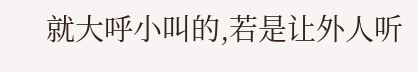就大呼小叫的,若是让外人听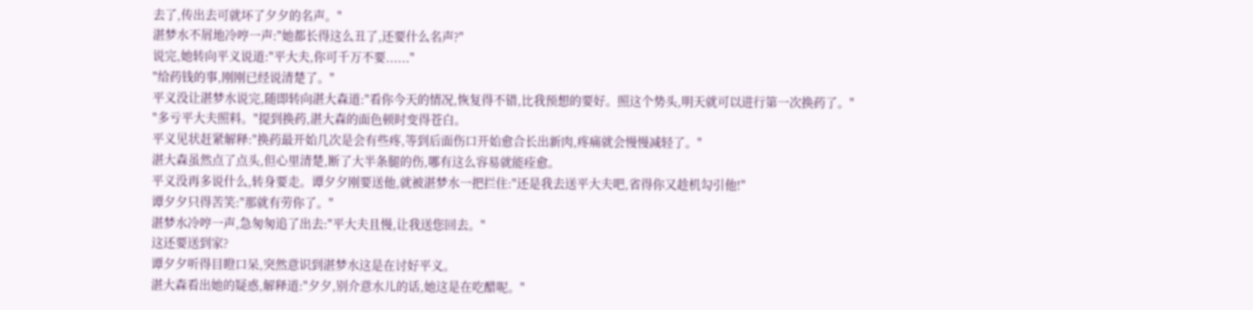去了,传出去可就坏了夕夕的名声。"
湛梦水不屑地冷哼一声:"她都长得这么丑了,还要什么名声?"
说完,她转向平义说道:"平大夫,你可千万不要......"
"给药钱的事,刚刚已经说清楚了。"
平义没让湛梦水说完,随即转向湛大森道:"看你今天的情况,恢复得不错,比我预想的要好。照这个势头,明天就可以进行第一次换药了。"
"多亏平大夫照料。"提到换药,湛大森的面色顿时变得苍白。
平义见状赶紧解释:"换药最开始几次是会有些疼,等到后面伤口开始愈合长出新肉,疼痛就会慢慢减轻了。"
湛大森虽然点了点头,但心里清楚,断了大半条腿的伤,哪有这么容易就能痊愈。
平义没再多说什么,转身要走。谭夕夕刚要送他,就被湛梦水一把拦住:"还是我去送平大夫吧,省得你又趁机勾引他!"
谭夕夕只得苦笑:"那就有劳你了。"
湛梦水冷哼一声,急匆匆追了出去:"平大夫且慢,让我送您回去。"
这还要送到家?
谭夕夕听得目瞪口呆,突然意识到湛梦水这是在讨好平义。
湛大森看出她的疑惑,解释道:"夕夕,别介意水儿的话,她这是在吃醋呢。"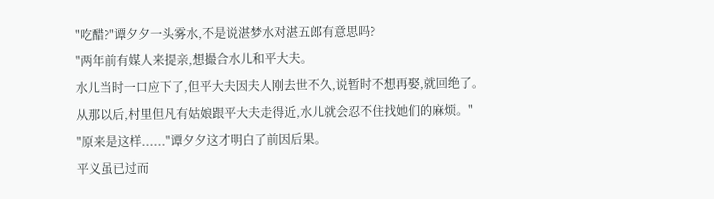"吃醋?"谭夕夕一头雾水,不是说湛梦水对湛五郎有意思吗?
"两年前有媒人来提亲,想撮合水儿和平大夫。
水儿当时一口应下了,但平大夫因夫人刚去世不久,说暂时不想再娶,就回绝了。
从那以后,村里但凡有姑娘跟平大夫走得近,水儿就会忍不住找她们的麻烦。"
"原来是这样......"谭夕夕这才明白了前因后果。
平义虽已过而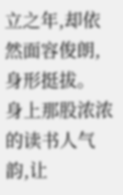立之年,却依然面容俊朗,身形挺拔。
身上那股浓浓的读书人气韵,让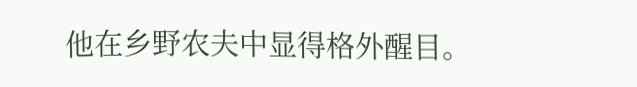他在乡野农夫中显得格外醒目。